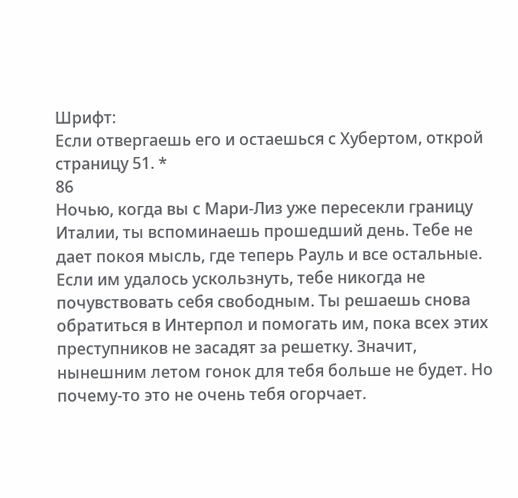Шрифт:
Если отвергаешь его и остаешься с Хубертом, открой страницу 51. *
86
Ночью, когда вы с Мари-Лиз уже пересекли границу Италии, ты вспоминаешь прошедший день. Тебе не дает покоя мысль, где теперь Рауль и все остальные. Если им удалось ускользнуть, тебе никогда не почувствовать себя свободным. Ты решаешь снова обратиться в Интерпол и помогать им, пока всех этих преступников не засадят за решетку. Значит, нынешним летом гонок для тебя больше не будет. Но почему-то это не очень тебя огорчает.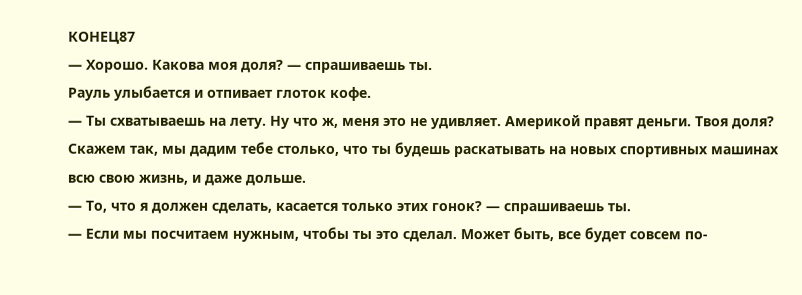КОНЕЦ87
— Хорошо. Какова моя доля? — спрашиваешь ты.
Рауль улыбается и отпивает глоток кофе.
— Ты схватываешь на лету. Ну что ж, меня это не удивляет. Америкой правят деньги. Твоя доля? Скажем так, мы дадим тебе столько, что ты будешь раскатывать на новых спортивных машинах всю свою жизнь, и даже дольше.
— То, что я должен сделать, касается только этих гонок? — спрашиваешь ты.
— Если мы посчитаем нужным, чтобы ты это сделал. Может быть, все будет совсем по-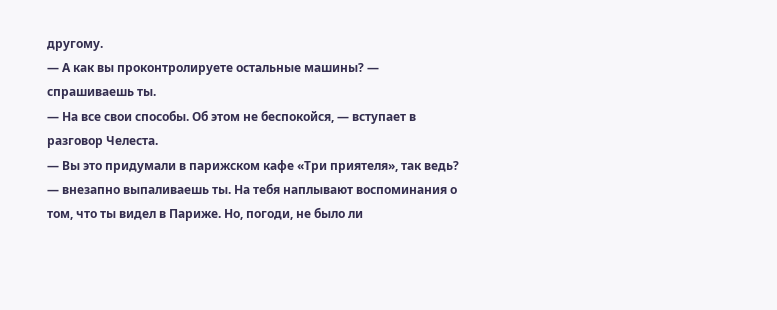другому.
— А как вы проконтролируете остальные машины? — спрашиваешь ты.
— На все свои способы. Об этом не беспокойся, — вступает в разговор Челеста.
— Вы это придумали в парижском кафе «Три приятеля», так ведь? — внезапно выпаливаешь ты. На тебя наплывают воспоминания о том, что ты видел в Париже. Но, погоди, не было ли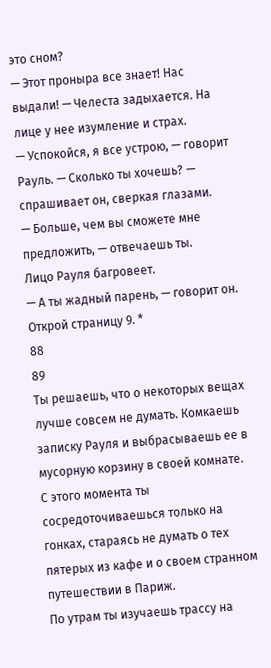это сном?
— Этот проныра все знает! Нас выдали! — Челеста задыхается. На лице у нее изумление и страх.
— Успокойся, я все устрою, — говорит Рауль. — Сколько ты хочешь? — спрашивает он, сверкая глазами.
— Больше, чем вы сможете мне предложить, — отвечаешь ты.
Лицо Рауля багровеет.
— А ты жадный парень, — говорит он.
Открой страницу 9. *
88
89
Ты решаешь, что о некоторых вещах лучше совсем не думать. Комкаешь записку Рауля и выбрасываешь ее в мусорную корзину в своей комнате. С этого момента ты сосредоточиваешься только на гонках, стараясь не думать о тех пятерых из кафе и о своем странном путешествии в Париж.
По утрам ты изучаешь трассу на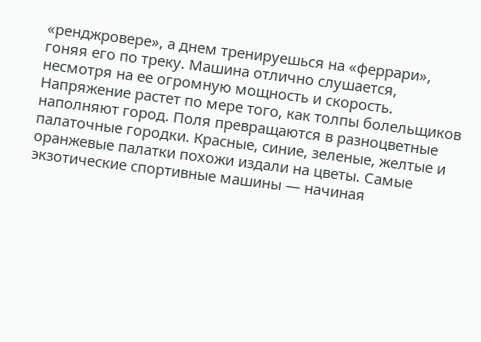«ренджровере», а днем тренируешься на «феррари», гоняя его по треку. Машина отлично слушается, несмотря на ее огромную мощность и скорость.
Напряжение растет по мере того, как толпы болельщиков наполняют город. Поля превращаются в разноцветные палаточные городки. Красные, синие, зеленые, желтые и оранжевые палатки похожи издали на цветы. Самые экзотические спортивные машины — начиная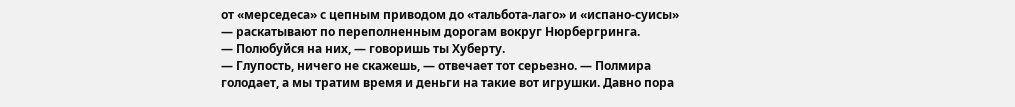от «мерседеса» с цепным приводом до «тальбота-лаго» и «испано-суисы» — раскатывают по переполненным дорогам вокруг Нюрбергринга.
— Полюбуйся на них, — говоришь ты Хуберту.
— Глупость, ничего не скажешь, — отвечает тот серьезно. — Полмира голодает, а мы тратим время и деньги на такие вот игрушки. Давно пора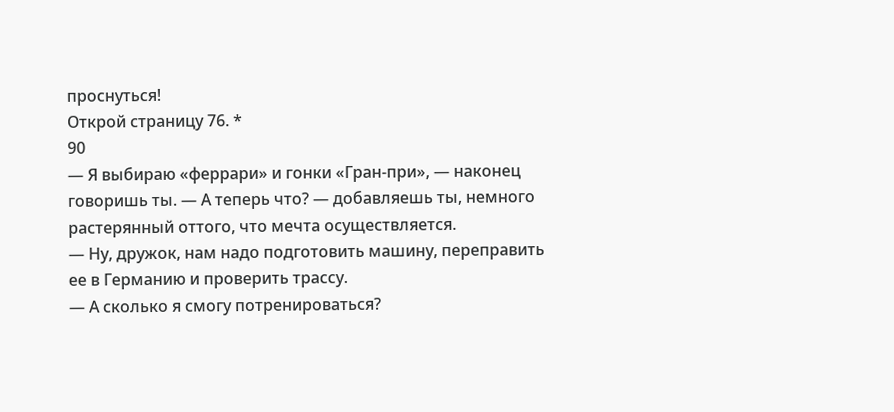проснуться!
Открой страницу 76. *
90
— Я выбираю «феррари» и гонки «Гран-при», — наконец говоришь ты. — А теперь что? — добавляешь ты, немного растерянный оттого, что мечта осуществляется.
— Ну, дружок, нам надо подготовить машину, переправить ее в Германию и проверить трассу.
— А сколько я смогу потренироваться?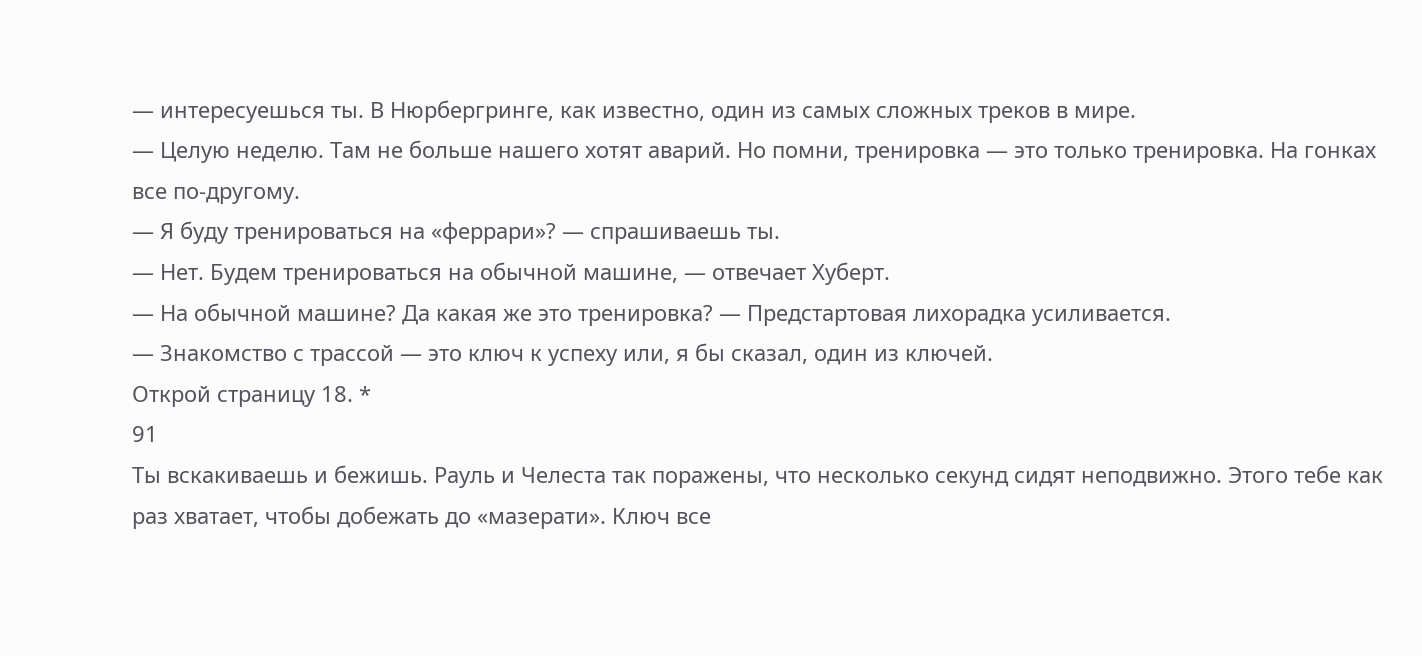— интересуешься ты. В Нюрбергринге, как известно, один из самых сложных треков в мире.
— Целую неделю. Там не больше нашего хотят аварий. Но помни, тренировка — это только тренировка. На гонках все по-другому.
— Я буду тренироваться на «феррари»? — спрашиваешь ты.
— Нет. Будем тренироваться на обычной машине, — отвечает Хуберт.
— На обычной машине? Да какая же это тренировка? — Предстартовая лихорадка усиливается.
— Знакомство с трассой — это ключ к успеху или, я бы сказал, один из ключей.
Открой страницу 18. *
91
Ты вскакиваешь и бежишь. Рауль и Челеста так поражены, что несколько секунд сидят неподвижно. Этого тебе как раз хватает, чтобы добежать до «мазерати». Ключ все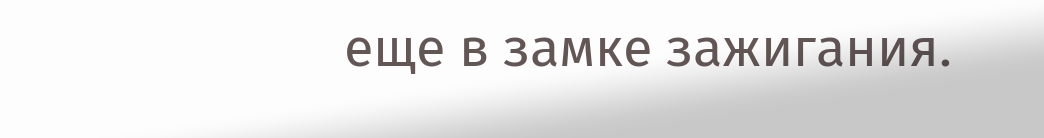еще в замке зажигания.